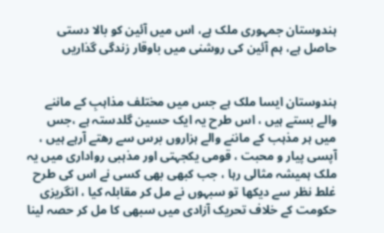ہندوستان جمہوری ملک ہے، اس میں آئین کو بالا دستی حاصل ہے، ہم آئین کی روشنی میں باوقار زندگی گذاریں


ہندوستان ایسا ملک ہے جس میں مختلف مذاہبِ کے ماننے والے بستے ہیں ، اس طرح یہ ایک حسین گلدستہ ہے ،جس میں ہر مذہب کے ماننے والے ہزاروں برس سے رھتے آرہے ہیں ، آپسی پیار و محبت ، قومی یکجہتی اور مذہبی رواداری میں یہ ملک ہمیشہ مثالی رہا ، جب کبھی بھی کسی نے اس کی طرح غلط نظر سے دیکھا تو سبہوں نے مل کر مقابلہ کیا ، انگریزی حکومت کے خلاف تحریک آزادی میں سبھی کا مل کر حصہ لینا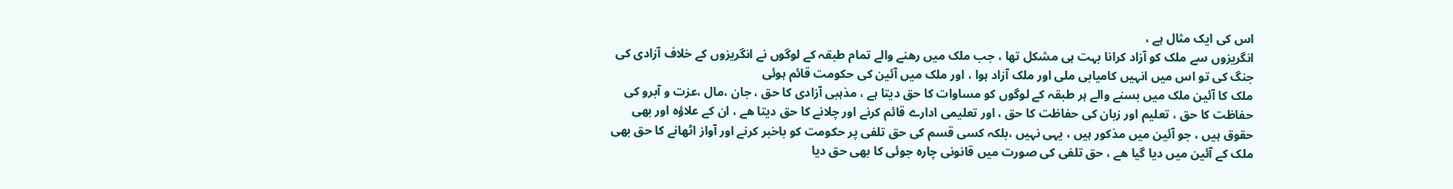اس کی ایک مثال ہے ،
انگریزوں سے ملک کو آزاد کرانا بہت ہی مشکل تھا ، جب ملک میں رھنے والے تمام طبقہ کے لوگوں نے انگریزوں کے خلاف آزادی کی جنگ کی تو اس میں انہیں کامیابی ملی اور ملک آزاد ہوا ، اور ملک میں آئین کی حکومت قائم ہوئی
ملک کا آئین ملک میں بسنے والے ہر طبقہ کے لوگوں کو مساوات کا حق دیتا ہے ، مذہبی آزادی کا حق ، جان ،مال ،عزت و آبرو کی حفاظت کا حق ، تعلیم اور زبان کی حفاظت کا حق ، اور تعلیمی ادارے قائم کرنے اور چلانے کا حق دیتا ھے ، ان کے علاؤہ اور بھی حقوق ہیں ، جو آئین میں مذکور ہیں ، یہی نہیں ،بلکہ کسی قسم کی حق تلفی پر حکومت کو باخبر کرنے اور آواز اٹھانے کا حق بھی ملک کے آئین میں دیا گیا ھے ، حق تلفی کی صورت میں قانونی چارہ جوئی کا بھی حق دیا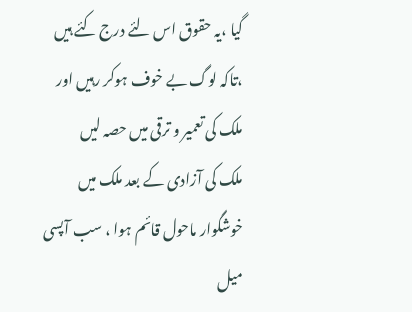گیا ،یہ حقوق اس لئے درج کئے ہیں ،تاکہ لوگ بے خوف ہوکر رہیں اور ملک کی تعمیر و ترقی میں حصہ لیں
ملک کی آزادی کے بعد ملک میں خوشگوار ماحول قائم ہوا ، سب آپسی میل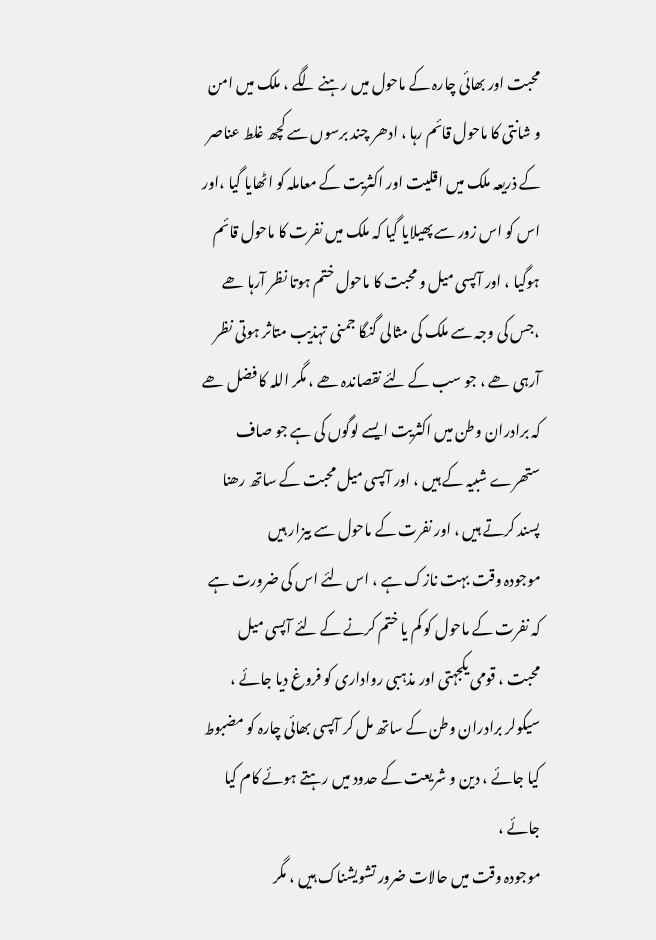محبت اور بھائی چارہ کے ماحول میں رہنے لگے ، ملک میں امن و شانتی کا ماحول قائم رہا ، ادھر چند برسوں سے کچھ غلط عناصر کے ذریعہ ملک میں اقلیت اور اکثریت کے معاملہ کو اٹھایا گیا ،اور اس کو اس زور سے پھیلایا گیا کہ ملک میں نفرت کا ماحول قائم ہوگیا ، اور آپسی میل و محبت کا ماحول ختم ہوتا نظر آرہا ھے ،جس کی وجہ سے ملک کی مثالی گنگا جمنی تہذیب متاثر ہوتی نظر آرہی ھے ، جو سب کے لئے نقصاندہ ھے ، مگر اللہ کا فضل ھے کہ برادران وطن میں اکثریت ایسے لوگوں کی ہے جو صاف ستھرے شبیہ کے ہیں ، اور آپسی میل محبت کے ساتھ رھنا پسند کرتے ہیں ، اور نفرت کے ماحول سے بیزار ہیں
موجودہ وقت بہت نازک ہے ، اس لئے اس کی ضرورت ہے کہ نفرت کے ماحول کو کم یا ختم کرنے کے لئے آپسی میل محبت ، قومی یکجہتی اور مذہبی رواداری کو فروغ دیا جائے ، سیکولر برادران وطن کے ساتھ مل کر آپسی بھائی چارہ کو مضبوط کیا جائے ، دین و شریعت کے حدود میں رہتے ہوئے کام کیا جائے ،
موجودہ وقت میں حالات ضرور تشویشناک ہیں ، مگر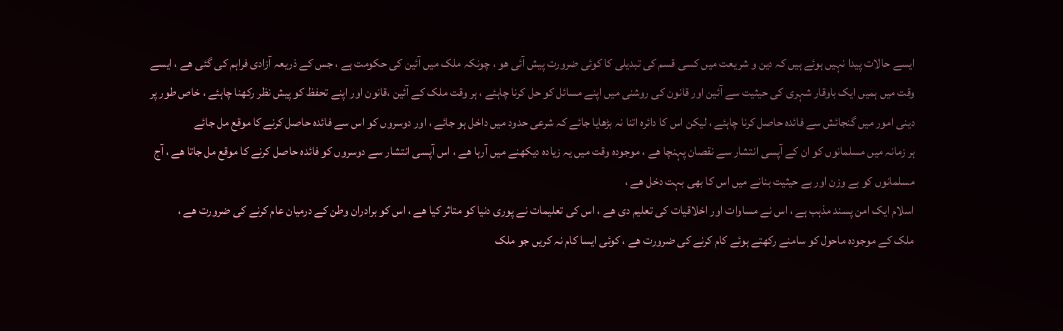ایسے حالات پیدا نہیں ہوئے ہیں کہ دین و شریعت میں کسی قسم کی تبدیلی کا کوئی ضرورت پیش آئی ھو ، چونکہ ملک میں آئین کی حکومت ہے ، جس کے ذریعہ آزادی فراہم کی گئی ھے ، ایسے وقت میں ہمیں ایک باوقار شہری کی حیثیت سے آئین اور قانون کی روشنی میں اپنے مسائل کو حل کرنا چاہئے ، ہر وقت ملک کے آئین ،قانون اور اپنے تحفظ کو پیش نظر رکھنا چاہئے ، خاص طور پر دینی امور میں گنجائش سے فائدہ حاصل کرنا چاہئے ، لیکن اس کا دائرہ اتنا نہ بڑھایا جائے کہ شرعی حدود میں داخل ہو جائے ، اور دوسروں کو اس سے فائدہ حاصل کرنے کا موقع مل جائے
ہر زمانہ میں مسلمانوں کو ان کے آپسی انتشار سے نقصان پہنچا ھے ، موجودہ وقت میں یہ زیادہ دیکھنے میں آرہا ھے ، اس آپسی انتشار سے دوسروں کو فائدہ حاصل کرنے کا موقع مل جاتا ھے ، آج مسلمانوں کو بے وزن اور بے حیثیت بنانے میں اس کا بھی بہت دخل ھے ،
اسلام ایک امن پسند مذہب ہے ، اس نے مساوات اور اخلاقیات کی تعلیم دی ھے ، اس کی تعلیمات نے پوری دنیا کو متاثر کیا ھے ، اس کو برادران وطن کے درمیان عام کرنے کی ضرورت ھے ،
ملک کے موجودہ ماحول کو سامنے رکھتے ہوئے کام کرنے کی ضرورت ھے ، کوئی ایسا کام نہ کریں جو ملک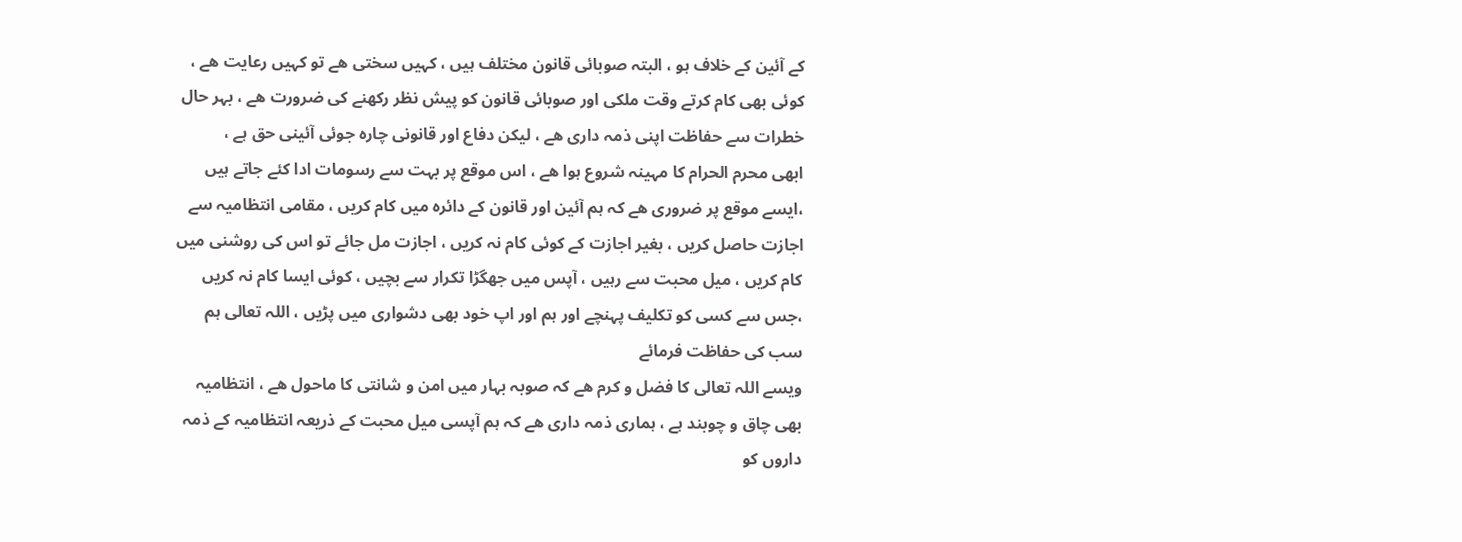کے آئین کے خلاف ہو ، البتہ صوبائی قانون مختلف ہیں ، کہیں سختی ھے تو کہیں رعایت ھے ، کوئی بھی کام کرتے وقت ملکی اور صوبائی قانون کو پیش نظر رکھنے کی ضرورت ھے ، بہر حال خطرات سے حفاظت اپنی ذمہ داری ھے ، لیکن دفاع اور قانونی چارہ جوئی آئینی حق ہے ،
ابھی محرم الحرام کا مہینہ شروع ہوا ھے ، اس موقع پر بہت سے رسومات ادا کئے جاتے ہیں ،ایسے موقع پر ضروری ھے کہ ہم آئین اور قانون کے دائرہ میں کام کریں ، مقامی انتظامیہ سے اجازت حاصل کریں ، بغیر اجازت کے کوئی کام نہ کریں ، اجازت مل جائے تو اس کی روشنی میں کام کریں ، میل محبت سے رہیں ، آپس میں جھگڑا تکرار سے بچیں ، کوئی ایسا کام نہ کریں ،جس سے کسی کو تکلیف پہنچے اور ہم اور اپ خود بھی دشواری میں پڑیں ، اللہ تعالی ہم سب کی حفاظت فرمائے
ویسے اللہ تعالی کا فضل و کرم ھے کہ صوبہ بہار میں امن و شانتی کا ماحول ھے ، انتظامیہ بھی چاق و چوبند ہے ، ہماری ذمہ داری ھے کہ ہم آپسی میل محبت کے ذریعہ انتظامیہ کے ذمہ داروں کو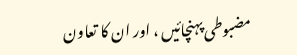مضبوطی پہنچائیں ، اور ان کا تعاون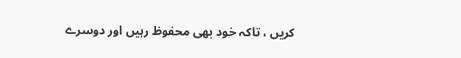کریں ، تاکہ خود بھی محفوظ رہیں اور دوسرے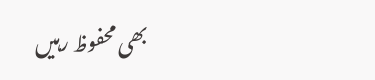بھی محفوظ رہیں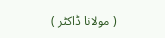( مولانا ڈاکٹر )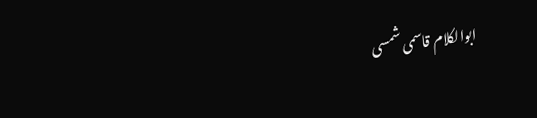ابوالکلام قاسمی شمسی